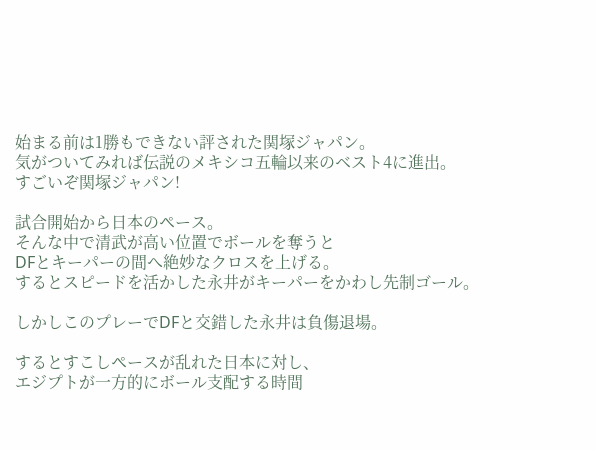始まる前は1勝もできない評された関塚ジャパン。
気がついてみれば伝説のメキシコ五輪以来のベスト4に進出。
すごいぞ関塚ジャパン!

試合開始から日本のペース。
そんな中で清武が高い位置でボールを奪うと
DFとキーパーの間へ絶妙なクロスを上げる。
するとスピードを活かした永井がキーパーをかわし先制ゴール。

しかしこのプレーでDFと交錯した永井は負傷退場。

するとすこしペースが乱れた日本に対し、
エジプトが一方的にボール支配する時間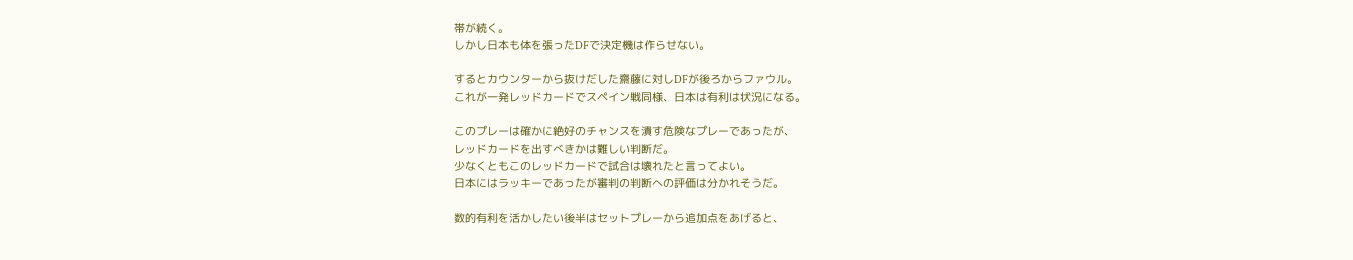帯が続く。
しかし日本も体を張ったDFで決定機は作らせない。

するとカウンターから抜けだした齋藤に対しDFが後ろからファウル。
これが一発レッドカードでスペイン戦同様、日本は有利は状況になる。

このプレーは確かに絶好のチャンスを潰す危険なプレーであったが、
レッドカードを出すべきかは難しい判断だ。
少なくともこのレッドカードで試合は壊れたと言ってよい。
日本にはラッキーであったが審判の判断への評価は分かれそうだ。

数的有利を活かしたい後半はセットプレーから追加点をあげると、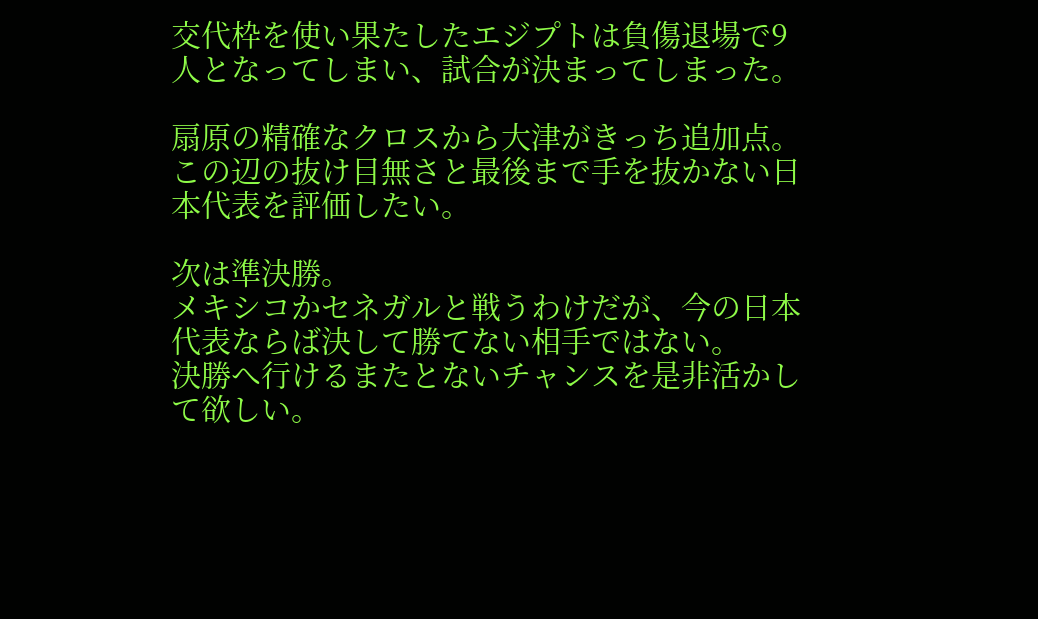交代枠を使い果たしたエジプトは負傷退場で9人となってしまい、試合が決まってしまった。

扇原の精確なクロスから大津がきっち追加点。
この辺の抜け目無さと最後まで手を抜かない日本代表を評価したい。

次は準決勝。
メキシコかセネガルと戦うわけだが、今の日本代表ならば決して勝てない相手ではない。
決勝へ行けるまたとないチャンスを是非活かして欲しい。